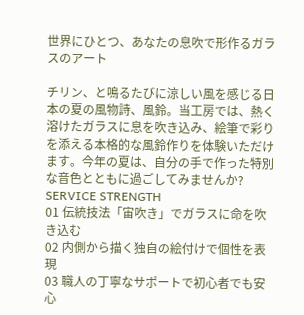世界にひとつ、あなたの息吹で形作るガラスのアート

チリン、と鳴るたびに涼しい風を感じる日本の夏の風物詩、風鈴。当工房では、熱く溶けたガラスに息を吹き込み、絵筆で彩りを添える本格的な風鈴作りを体験いただけます。今年の夏は、自分の手で作った特別な音色とともに過ごしてみませんか?
SERVICE STRENGTH
01 伝統技法「宙吹き」でガラスに命を吹き込む
02 内側から描く独自の絵付けで個性を表現
03 職人の丁寧なサポートで初心者でも安心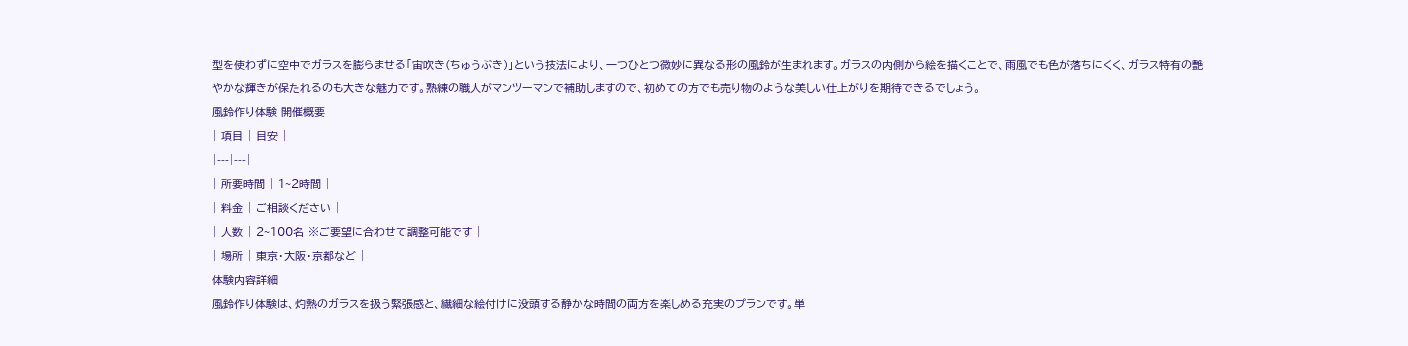型を使わずに空中でガラスを膨らませる「宙吹き(ちゅうぶき)」という技法により、一つひとつ微妙に異なる形の風鈴が生まれます。ガラスの内側から絵を描くことで、雨風でも色が落ちにくく、ガラス特有の艶やかな輝きが保たれるのも大きな魅力です。熟練の職人がマンツーマンで補助しますので、初めての方でも売り物のような美しい仕上がりを期待できるでしょう。
風鈴作り体験 開催概要
| 項目 | 目安 |
|---|---|
| 所要時間 | 1~2時間 |
| 料金 | ご相談ください |
| 人数 | 2~100名 ※ご要望に合わせて調整可能です |
| 場所 | 東京・大阪・京都など |
体験内容詳細
風鈴作り体験は、灼熱のガラスを扱う緊張感と、繊細な絵付けに没頭する静かな時間の両方を楽しめる充実のプランです。単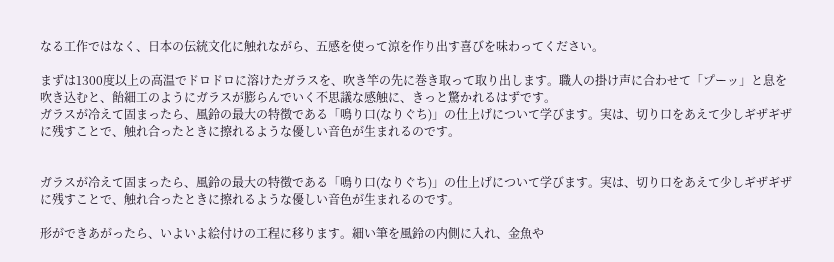なる工作ではなく、日本の伝統文化に触れながら、五感を使って涼を作り出す喜びを味わってください。

まずは1300度以上の高温でドロドロに溶けたガラスを、吹き竿の先に巻き取って取り出します。職人の掛け声に合わせて「プーッ」と息を吹き込むと、飴細工のようにガラスが膨らんでいく不思議な感触に、きっと驚かれるはずです。
ガラスが冷えて固まったら、風鈴の最大の特徴である「鳴り口(なりぐち)」の仕上げについて学びます。実は、切り口をあえて少しギザギザに残すことで、触れ合ったときに擦れるような優しい音色が生まれるのです。


ガラスが冷えて固まったら、風鈴の最大の特徴である「鳴り口(なりぐち)」の仕上げについて学びます。実は、切り口をあえて少しギザギザに残すことで、触れ合ったときに擦れるような優しい音色が生まれるのです。

形ができあがったら、いよいよ絵付けの工程に移ります。細い筆を風鈴の内側に入れ、金魚や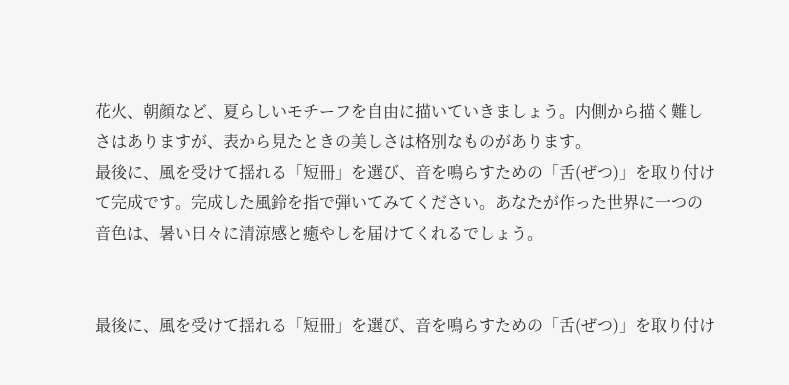花火、朝顔など、夏らしいモチーフを自由に描いていきましょう。内側から描く難しさはありますが、表から見たときの美しさは格別なものがあります。
最後に、風を受けて揺れる「短冊」を選び、音を鳴らすための「舌(ぜつ)」を取り付けて完成です。完成した風鈴を指で弾いてみてください。あなたが作った世界に一つの音色は、暑い日々に清涼感と癒やしを届けてくれるでしょう。


最後に、風を受けて揺れる「短冊」を選び、音を鳴らすための「舌(ぜつ)」を取り付け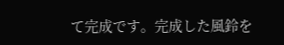て完成です。完成した風鈴を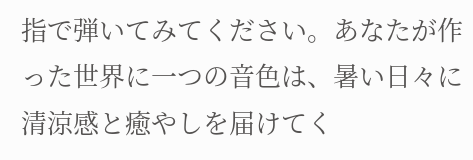指で弾いてみてください。あなたが作った世界に一つの音色は、暑い日々に清涼感と癒やしを届けてく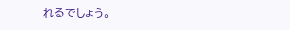れるでしょう。